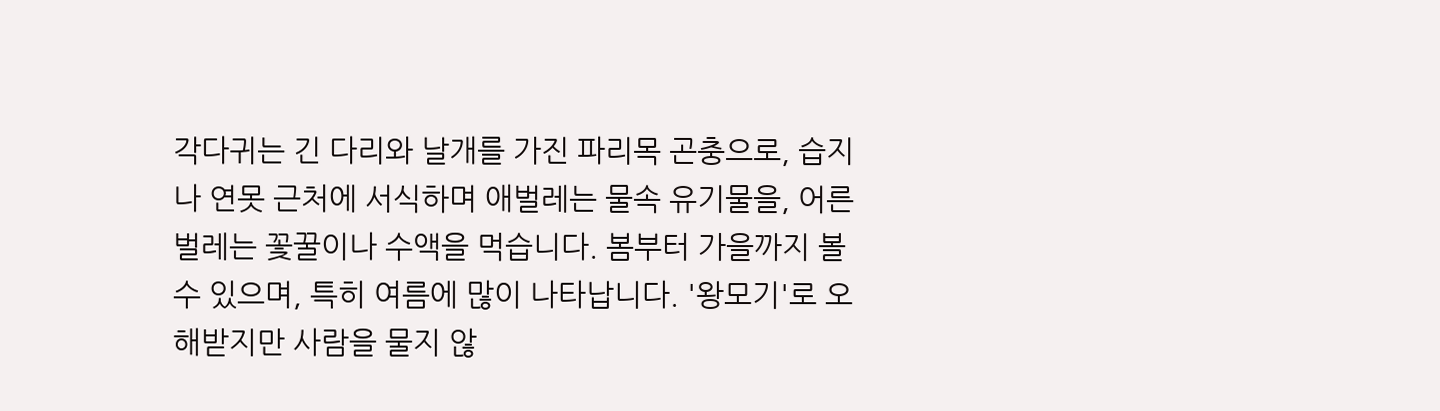각다귀는 긴 다리와 날개를 가진 파리목 곤충으로, 습지나 연못 근처에 서식하며 애벌레는 물속 유기물을, 어른벌레는 꽃꿀이나 수액을 먹습니다. 봄부터 가을까지 볼 수 있으며, 특히 여름에 많이 나타납니다. '왕모기'로 오해받지만 사람을 물지 않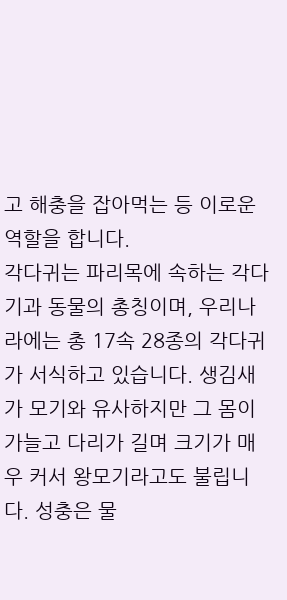고 해충을 잡아먹는 등 이로운 역할을 합니다.
각다귀는 파리목에 속하는 각다기과 동물의 총칭이며, 우리나라에는 총 17속 28종의 각다귀가 서식하고 있습니다. 생김새가 모기와 유사하지만 그 몸이 가늘고 다리가 길며 크기가 매우 커서 왕모기라고도 불립니다. 성충은 물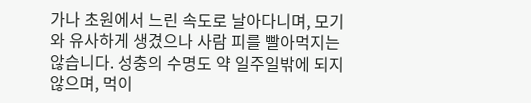가나 초원에서 느린 속도로 날아다니며, 모기와 유사하게 생겼으나 사람 피를 빨아먹지는 않습니다. 성충의 수명도 약 일주일밖에 되지 않으며, 먹이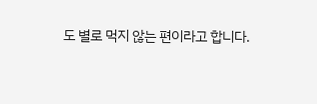도 별로 먹지 않는 편이라고 합니다.